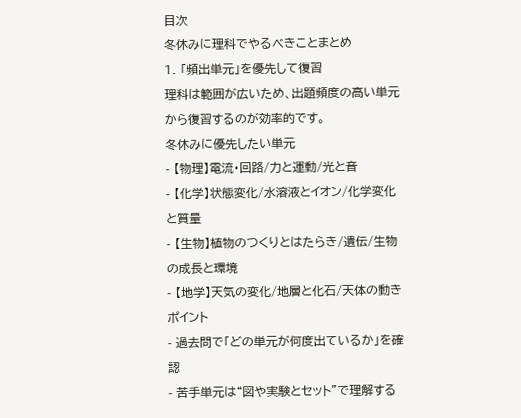目次
冬休みに理科でやるべきことまとめ
1. 「頻出単元」を優先して復習
理科は範囲が広いため、出題頻度の高い単元から復習するのが効率的です。
冬休みに優先したい単元
- 【物理】電流・回路/力と運動/光と音
- 【化学】状態変化/水溶液とイオン/化学変化と質量
- 【生物】植物のつくりとはたらき/遺伝/生物の成長と環境
- 【地学】天気の変化/地層と化石/天体の動き
ポイント
- 過去問で「どの単元が何度出ているか」を確認
- 苦手単元は“図や実験とセット”で理解する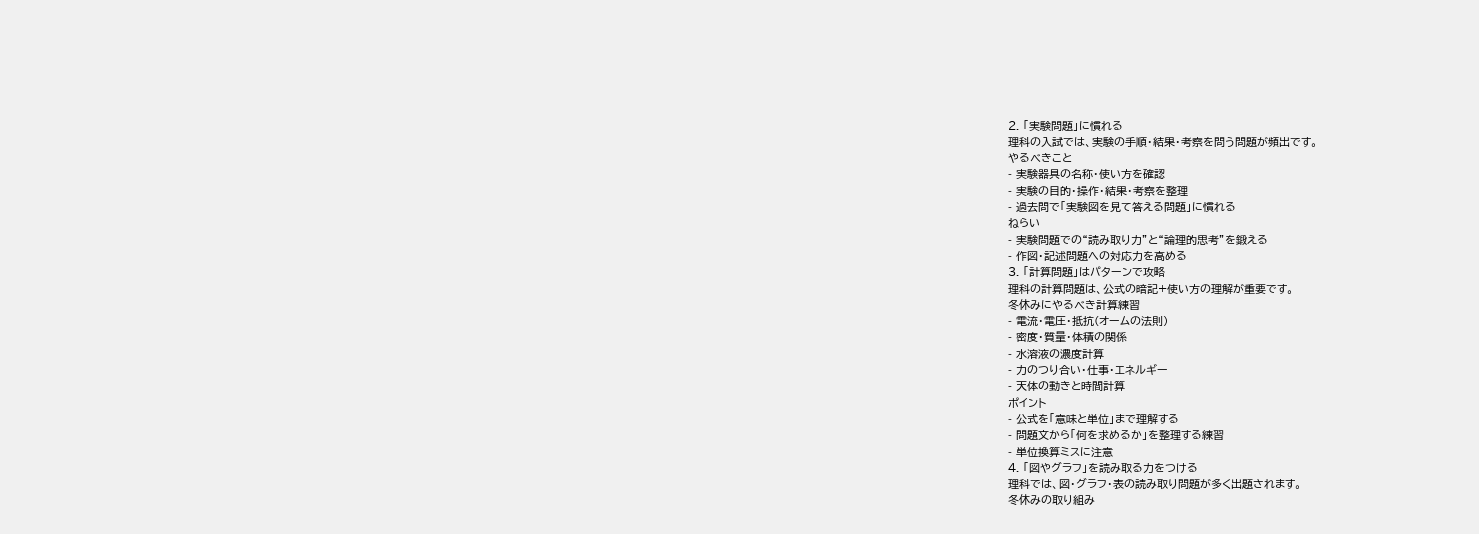2. 「実験問題」に慣れる
理科の入試では、実験の手順・結果・考察を問う問題が頻出です。
やるべきこと
- 実験器具の名称・使い方を確認
- 実験の目的・操作・結果・考察を整理
- 過去問で「実験図を見て答える問題」に慣れる
ねらい
- 実験問題での“読み取り力”と“論理的思考”を鍛える
- 作図・記述問題への対応力を高める
3. 「計算問題」はパターンで攻略
理科の計算問題は、公式の暗記+使い方の理解が重要です。
冬休みにやるべき計算練習
- 電流・電圧・抵抗(オームの法則)
- 密度・質量・体積の関係
- 水溶液の濃度計算
- 力のつり合い・仕事・エネルギー
- 天体の動きと時間計算
ポイント
- 公式を「意味と単位」まで理解する
- 問題文から「何を求めるか」を整理する練習
- 単位換算ミスに注意
4. 「図やグラフ」を読み取る力をつける
理科では、図・グラフ・表の読み取り問題が多く出題されます。
冬休みの取り組み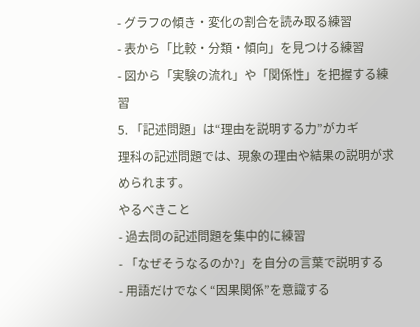- グラフの傾き・変化の割合を読み取る練習
- 表から「比較・分類・傾向」を見つける練習
- 図から「実験の流れ」や「関係性」を把握する練習
5. 「記述問題」は“理由を説明する力”がカギ
理科の記述問題では、現象の理由や結果の説明が求められます。
やるべきこと
- 過去問の記述問題を集中的に練習
- 「なぜそうなるのか?」を自分の言葉で説明する
- 用語だけでなく“因果関係”を意識する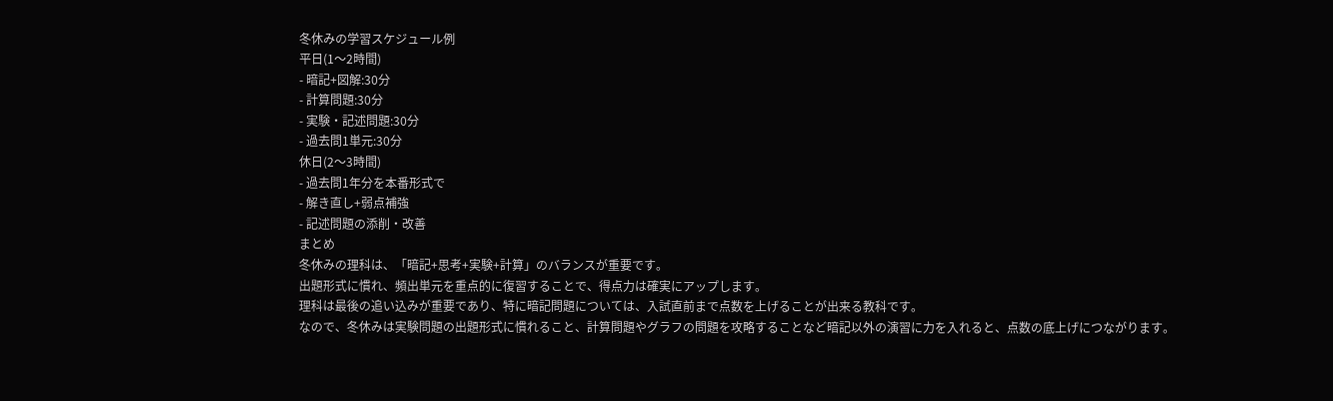冬休みの学習スケジュール例
平日(1〜2時間)
- 暗記+図解:30分
- 計算問題:30分
- 実験・記述問題:30分
- 過去問1単元:30分
休日(2〜3時間)
- 過去問1年分を本番形式で
- 解き直し+弱点補強
- 記述問題の添削・改善
まとめ
冬休みの理科は、「暗記+思考+実験+計算」のバランスが重要です。
出題形式に慣れ、頻出単元を重点的に復習することで、得点力は確実にアップします。
理科は最後の追い込みが重要であり、特に暗記問題については、入試直前まで点数を上げることが出来る教科です。
なので、冬休みは実験問題の出題形式に慣れること、計算問題やグラフの問題を攻略することなど暗記以外の演習に力を入れると、点数の底上げにつながります。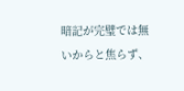暗記が完璧では無いからと焦らず、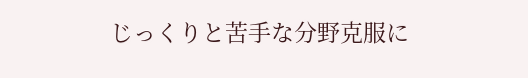じっくりと苦手な分野克服に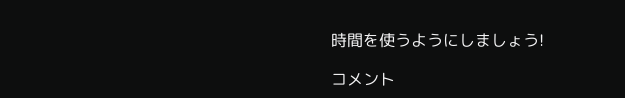時間を使うようにしましょう!

コメント